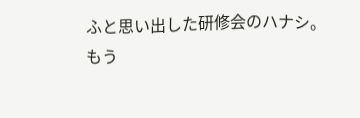ふと思い出した研修会のハナシ。
もう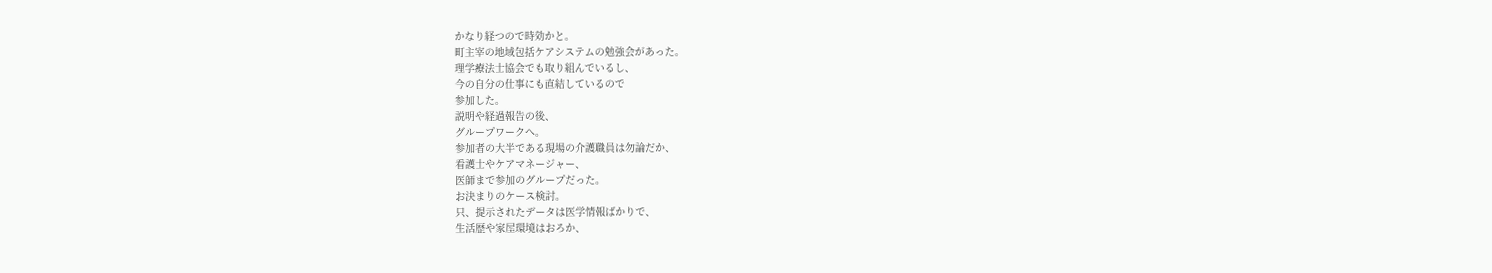かなり経つので時効かと。
町主宰の地域包括ケアシステムの勉強会があった。
理学療法士協会でも取り組んでいるし、
今の自分の仕事にも直結しているので
参加した。
説明や経過報告の後、
グループワークへ。
参加者の大半である現場の介護職員は勿論だか、
看護士やケアマネージャー、
医師まで参加のグループだった。
お決まりのケース検討。
只、提示されたデータは医学情報ばかりで、
生活歴や家屋環境はおろか、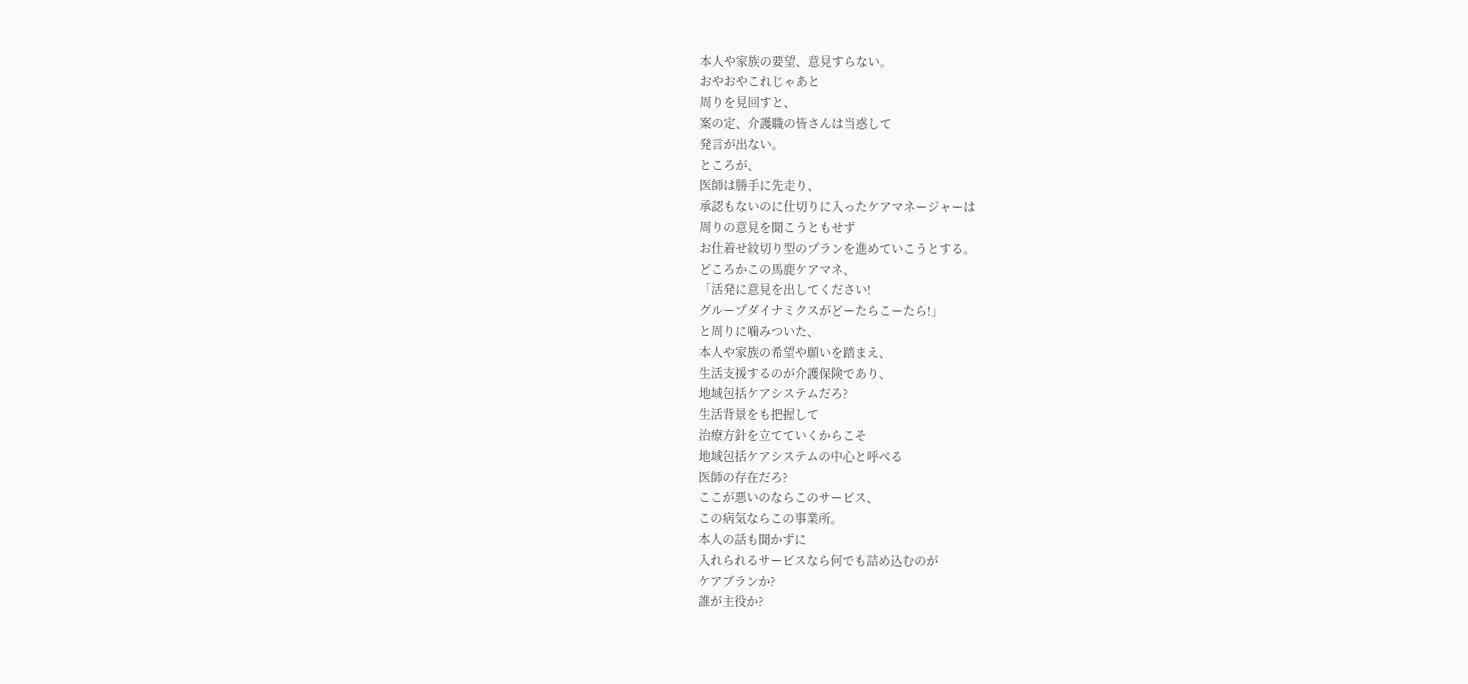本人や家族の要望、意見すらない。
おやおやこれじゃあと
周りを見回すと、
案の定、介護職の皆さんは当惑して
発言が出ない。
ところが、
医師は勝手に先走り、
承認もないのに仕切りに入ったケアマネージャーは
周りの意見を聞こうともせず
お仕着せ紋切り型のプランを進めていこうとする。
どころかこの馬鹿ケアマネ、
「活発に意見を出してください!
グループダイナミクスがどーたらこーたら!」
と周りに噛みついた、
本人や家族の希望や願いを踏まえ、
生活支援するのが介護保険であり、
地域包括ケアシステムだろ?
生活背景をも把握して
治療方針を立てていくからこそ
地域包括ケアシステムの中心と呼べる
医師の存在だろ?
ここが悪いのならこのサービス、
この病気ならこの事業所。
本人の話も聞かずに
入れられるサービスなら何でも詰め込むのが
ケアブランか?
誰が主役か?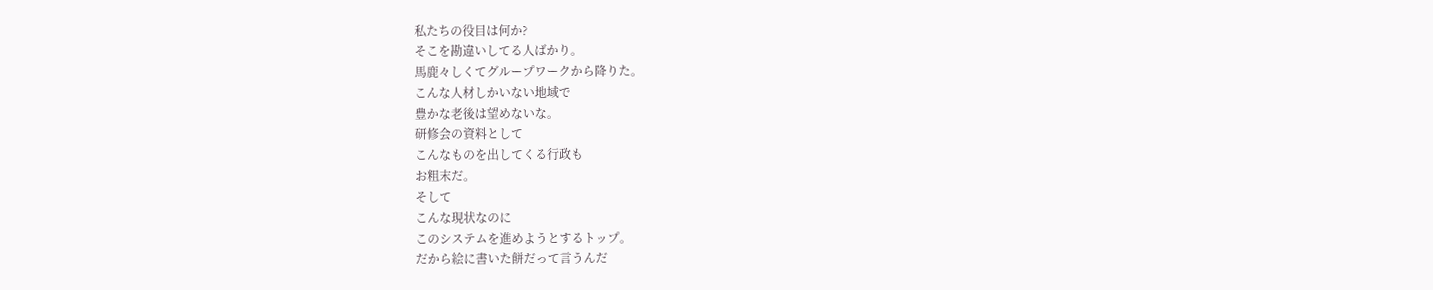私たちの役目は何か?
そこを勘違いしてる人ばかり。
馬鹿々しくてグループワークから降りた。
こんな人材しかいない地域で
豊かな老後は望めないな。
研修会の資料として
こんなものを出してくる行政も
お粗末だ。
そして
こんな現状なのに
このシステムを進めようとするトップ。
だから絵に書いた餅だって言うんだ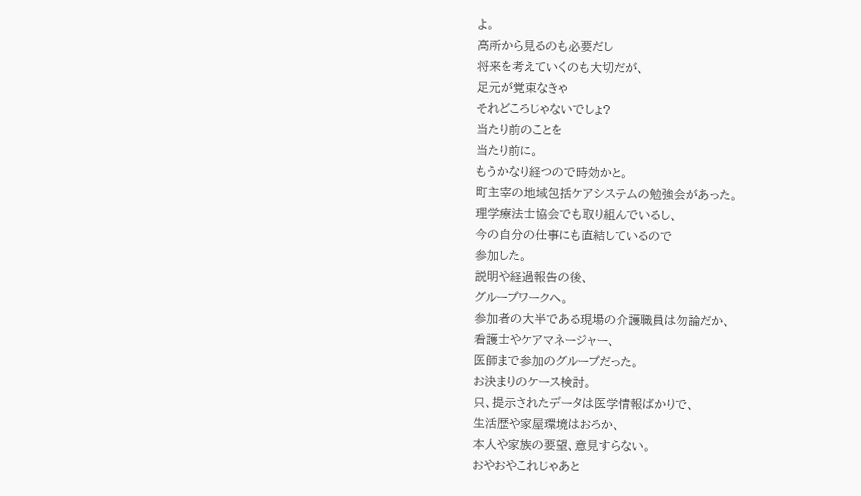よ。
高所から見るのも必要だし
将来を考えていくのも大切だが、
足元が覚束なきゃ
それどころじゃないでしょ?
当たり前のことを
当たり前に。
もうかなり経つので時効かと。
町主宰の地域包括ケアシステムの勉強会があった。
理学療法士協会でも取り組んでいるし、
今の自分の仕事にも直結しているので
参加した。
説明や経過報告の後、
グループワークへ。
参加者の大半である現場の介護職員は勿論だか、
看護士やケアマネージャー、
医師まで参加のグループだった。
お決まりのケース検討。
只、提示されたデータは医学情報ばかりで、
生活歴や家屋環境はおろか、
本人や家族の要望、意見すらない。
おやおやこれじゃあと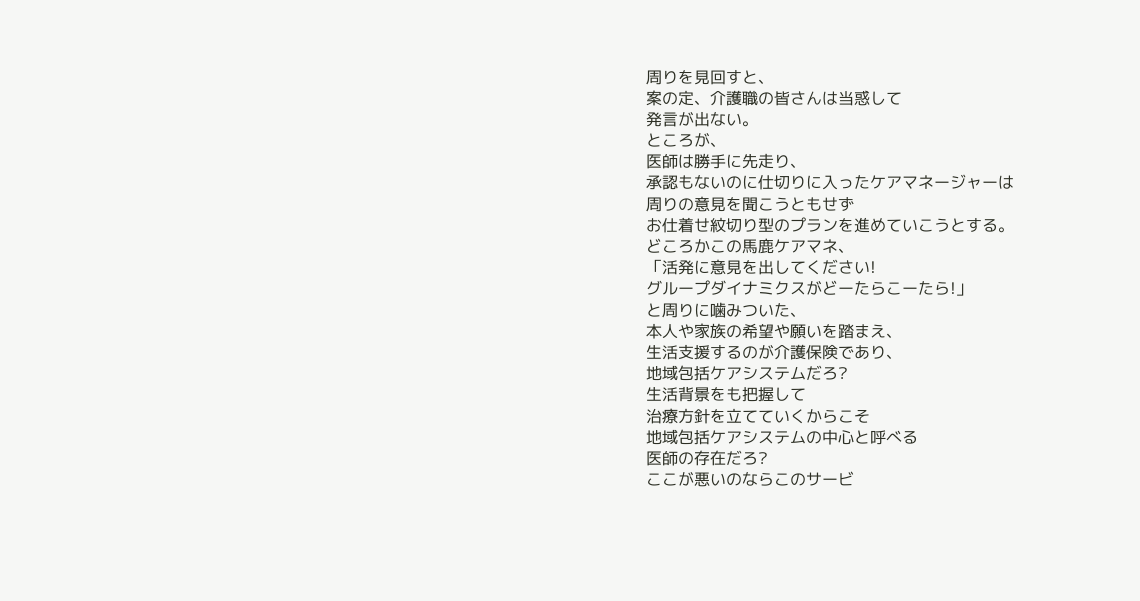周りを見回すと、
案の定、介護職の皆さんは当惑して
発言が出ない。
ところが、
医師は勝手に先走り、
承認もないのに仕切りに入ったケアマネージャーは
周りの意見を聞こうともせず
お仕着せ紋切り型のプランを進めていこうとする。
どころかこの馬鹿ケアマネ、
「活発に意見を出してください!
グループダイナミクスがどーたらこーたら!」
と周りに噛みついた、
本人や家族の希望や願いを踏まえ、
生活支援するのが介護保険であり、
地域包括ケアシステムだろ?
生活背景をも把握して
治療方針を立てていくからこそ
地域包括ケアシステムの中心と呼べる
医師の存在だろ?
ここが悪いのならこのサービ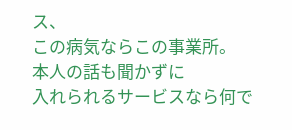ス、
この病気ならこの事業所。
本人の話も聞かずに
入れられるサービスなら何で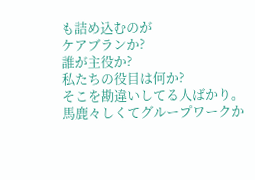も詰め込むのが
ケアブランか?
誰が主役か?
私たちの役目は何か?
そこを勘違いしてる人ばかり。
馬鹿々しくてグループワークか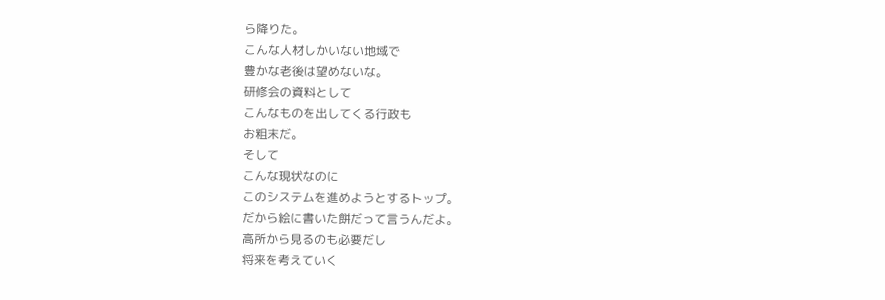ら降りた。
こんな人材しかいない地域で
豊かな老後は望めないな。
研修会の資料として
こんなものを出してくる行政も
お粗末だ。
そして
こんな現状なのに
このシステムを進めようとするトップ。
だから絵に書いた餅だって言うんだよ。
高所から見るのも必要だし
将来を考えていく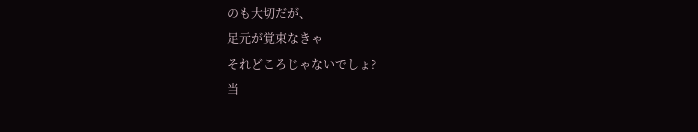のも大切だが、
足元が覚束なきゃ
それどころじゃないでしょ?
当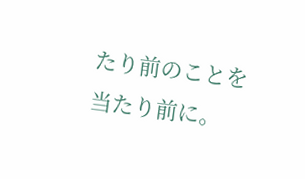たり前のことを
当たり前に。